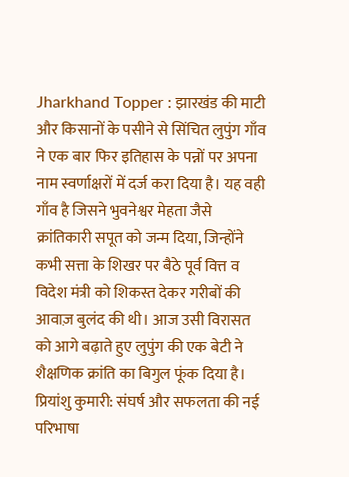Jharkhand Topper : झारखंड की माटी और किसानों के पसीने से सिंचित लुपुंग गाँव ने एक बार फिर इतिहास के पन्नों पर अपना नाम स्वर्णाक्षरों में दर्ज करा दिया है। यह वही गाँव है जिसने भुवनेश्वर मेहता जैसे क्रांतिकारी सपूत को जन्म दिया, जिन्होंने कभी सत्ता के शिखर पर बैठे पूर्व वित्त व विदेश मंत्री को शिकस्त देकर गरीबों की आवाज़ बुलंद की थी। आज उसी विरासत को आगे बढ़ाते हुए लुपुंग की एक बेटी ने शैक्षणिक क्रांति का बिगुल फूंक दिया है।
प्रियांशु कुमारी: संघर्ष और सफलता की नई परिभाषा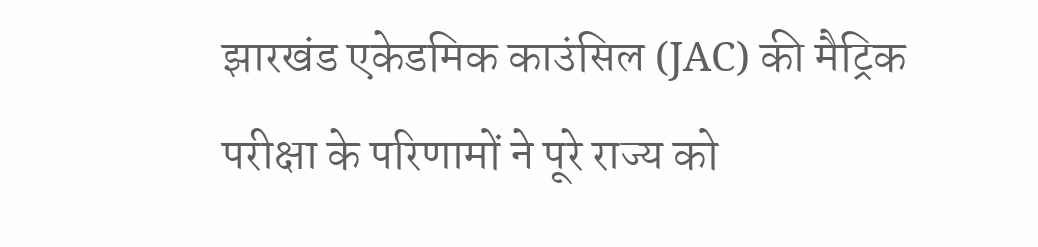झारखंड एकेडमिक काउंसिल (JAC) की मैट्रिक परीक्षा के परिणामों ने पूरे राज्य को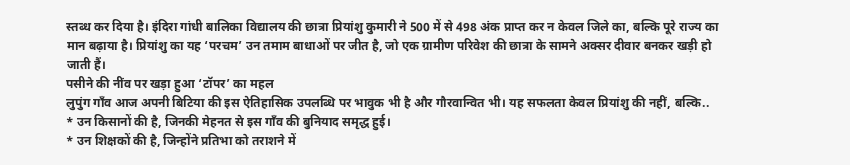स्तब्ध कर दिया है। इंदिरा गांधी बालिका विद्यालय की छात्रा प्रियांशु कुमारी ने 500 में से 498 अंक प्राप्त कर न केवल जिले का, बल्कि पूरे राज्य का मान बढ़ाया है। प्रियांशु का यह ‘परचम’ उन तमाम बाधाओं पर जीत है, जो एक ग्रामीण परिवेश की छात्रा के सामने अक्सर दीवार बनकर खड़ी हो जाती हैं।
पसीने की नींव पर खड़ा हुआ ‘टॉपर’ का महल
लुपुंग गाँव आज अपनी बिटिया की इस ऐतिहासिक उपलब्धि पर भावुक भी है और गौरवान्वित भी। यह सफलता केवल प्रियांशु की नहीं, बल्कि..
* उन किसानों की है, जिनकी मेहनत से इस गाँव की बुनियाद समृद्ध हुई।
* उन शिक्षकों की है, जिन्होंने प्रतिभा को तराशने में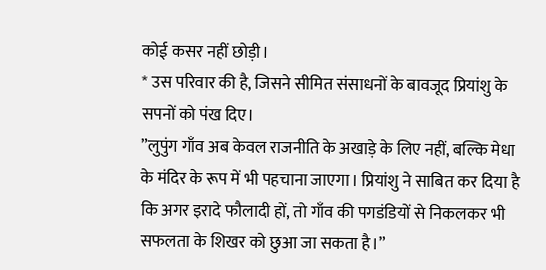कोई कसर नहीं छोड़ी।
* उस परिवार की है, जिसने सीमित संसाधनों के बावजूद प्रियांशु के सपनों को पंख दिए।
”लुपुंग गाँव अब केवल राजनीति के अखाड़े के लिए नहीं, बल्कि मेधा के मंदिर के रूप में भी पहचाना जाएगा। प्रियांशु ने साबित कर दिया है कि अगर इरादे फौलादी हों, तो गाँव की पगडंडियों से निकलकर भी सफलता के शिखर को छुआ जा सकता है।”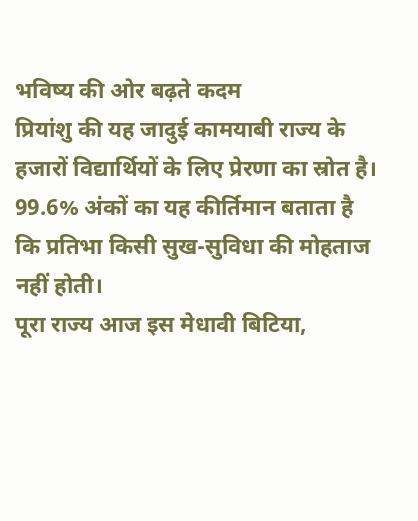भविष्य की ओर बढ़ते कदम
प्रियांशु की यह जादुई कामयाबी राज्य के हजारों विद्यार्थियों के लिए प्रेरणा का स्रोत है। 99.6% अंकों का यह कीर्तिमान बताता है कि प्रतिभा किसी सुख-सुविधा की मोहताज नहीं होती।
पूरा राज्य आज इस मेधावी बिटिया,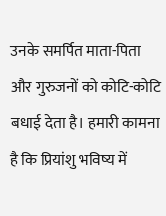उनके समर्पित माता-पिता और गुरुजनों को कोटि-कोटि बधाई देता है। हमारी कामना है कि प्रियांशु भविष्य में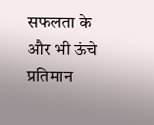सफलता के और भी ऊंचे प्रतिमान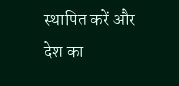स्थापित करें और देश का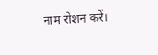नाम रोशन करें।